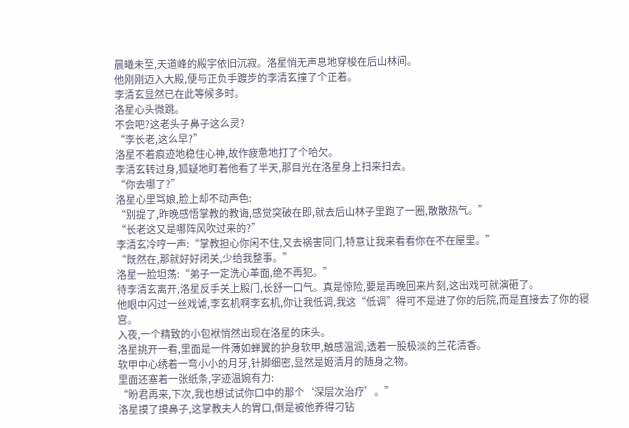晨曦未至,天道峰的殿宇依旧沉寂。洛星悄无声息地穿梭在后山林间。
他刚刚迈入大殿,便与正负手踱步的李清玄撞了个正着。
李清玄显然已在此等候多时。
洛星心头微跳。
不会吧?这老头子鼻子这么灵?
“李长老,这么早?”
洛星不着痕迹地稳住心神,故作疲惫地打了个哈欠。
李清玄转过身,狐疑地盯着他看了半天,那目光在洛星身上扫来扫去。
“你去哪了?”
洛星心里骂娘,脸上却不动声色:
“别提了,昨晚感悟掌教的教诲,感觉突破在即,就去后山林子里跑了一圈,散散热气。”
“长老这又是哪阵风吹过来的?”
李清玄冷哼一声:“掌教担心你闲不住,又去祸害同门,特意让我来看看你在不在屋里。”
“既然在,那就好好闭关,少给我整事。”
洛星一脸坦荡:“弟子一定洗心革面,绝不再犯。”
待李清玄离开,洛星反手关上殿门,长舒一口气。真是惊险,要是再晚回来片刻,这出戏可就演砸了。
他眼中闪过一丝戏谑,李玄机啊李玄机,你让我低调,我这“低调”得可不是进了你的后院,而是直接去了你的寝宫。
入夜,一个精致的小包袱悄然出现在洛星的床头。
洛星挑开一看,里面是一件薄如蝉翼的护身软甲,触感温润,透着一股极淡的兰花清香。
软甲中心绣着一弯小小的月牙,针脚细密,显然是姬清月的随身之物。
里面还塞着一张纸条,字迹温婉有力:
“盼君再来,下次,我也想试试你口中的那个‘深层次治疗’。”
洛星摸了摸鼻子,这掌教夫人的胃口,倒是被他养得刁钻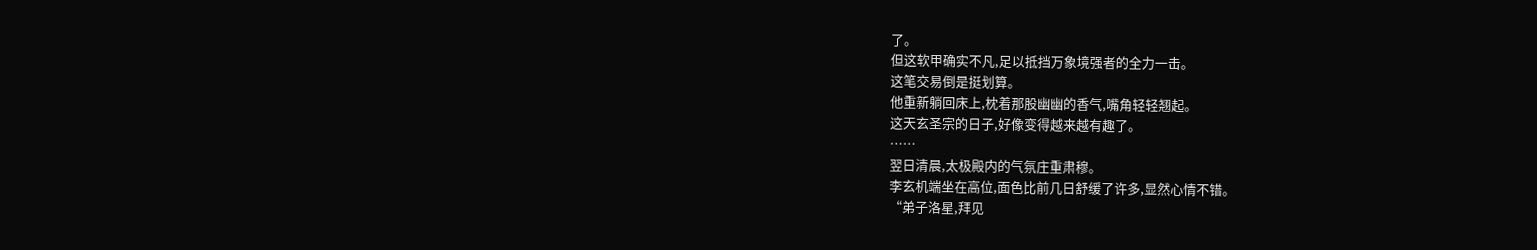了。
但这软甲确实不凡,足以抵挡万象境强者的全力一击。
这笔交易倒是挺划算。
他重新躺回床上,枕着那股幽幽的香气,嘴角轻轻翘起。
这天玄圣宗的日子,好像变得越来越有趣了。
……
翌日清晨,太极殿内的气氛庄重肃穆。
李玄机端坐在高位,面色比前几日舒缓了许多,显然心情不错。
“弟子洛星,拜见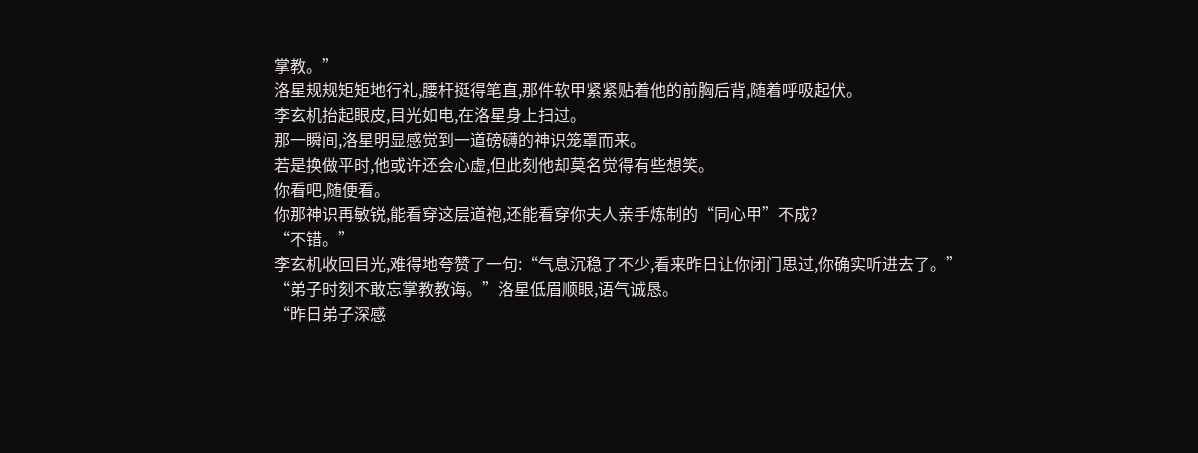掌教。”
洛星规规矩矩地行礼,腰杆挺得笔直,那件软甲紧紧贴着他的前胸后背,随着呼吸起伏。
李玄机抬起眼皮,目光如电,在洛星身上扫过。
那一瞬间,洛星明显感觉到一道磅礴的神识笼罩而来。
若是换做平时,他或许还会心虚,但此刻他却莫名觉得有些想笑。
你看吧,随便看。
你那神识再敏锐,能看穿这层道袍,还能看穿你夫人亲手炼制的“同心甲”不成?
“不错。”
李玄机收回目光,难得地夸赞了一句:“气息沉稳了不少,看来昨日让你闭门思过,你确实听进去了。”
“弟子时刻不敢忘掌教教诲。”洛星低眉顺眼,语气诚恳。
“昨日弟子深感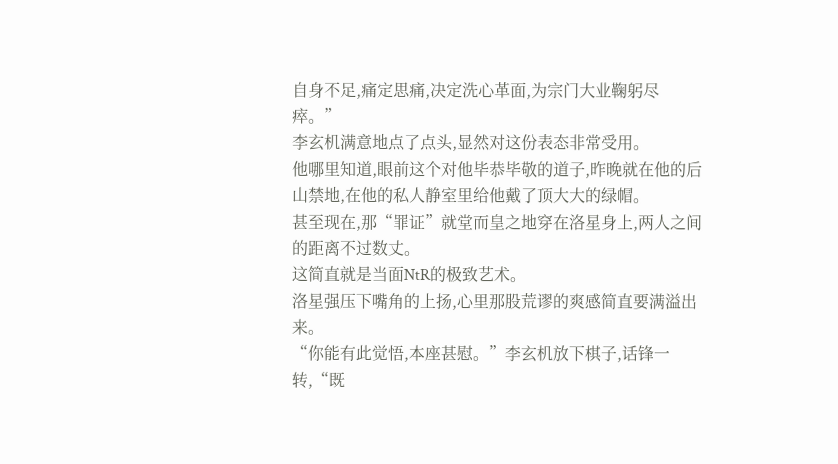自身不足,痛定思痛,决定洗心革面,为宗门大业鞠躬尽瘁。”
李玄机满意地点了点头,显然对这份表态非常受用。
他哪里知道,眼前这个对他毕恭毕敬的道子,昨晚就在他的后山禁地,在他的私人静室里给他戴了顶大大的绿帽。
甚至现在,那“罪证”就堂而皇之地穿在洛星身上,两人之间的距离不过数丈。
这简直就是当面NtR的极致艺术。
洛星强压下嘴角的上扬,心里那股荒谬的爽感简直要满溢出来。
“你能有此觉悟,本座甚慰。”李玄机放下棋子,话锋一转,“既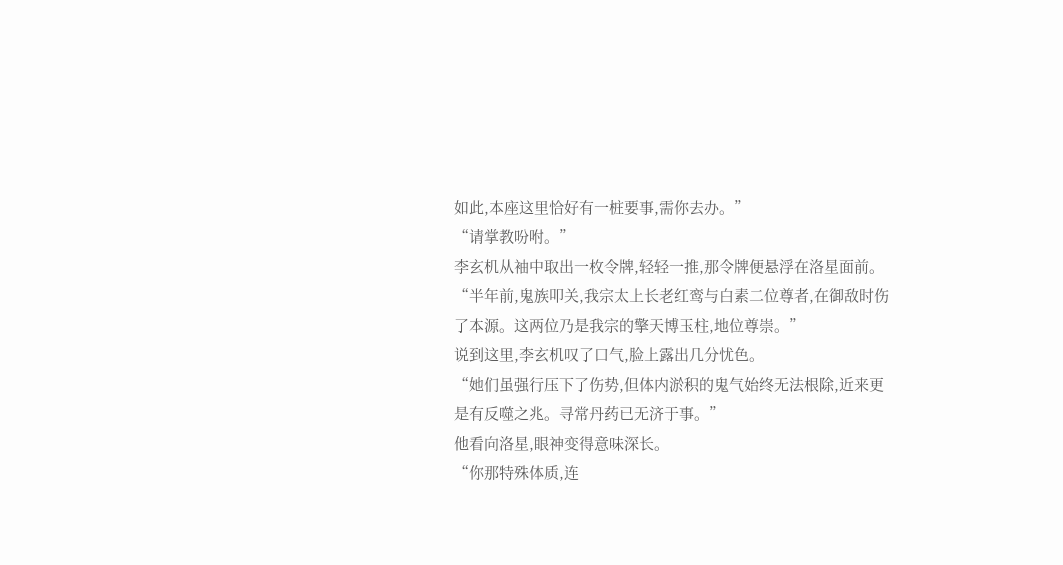如此,本座这里恰好有一桩要事,需你去办。”
“请掌教吩咐。”
李玄机从袖中取出一枚令牌,轻轻一推,那令牌便悬浮在洛星面前。
“半年前,鬼族叩关,我宗太上长老红鸾与白素二位尊者,在御敌时伤了本源。这两位乃是我宗的擎天博玉柱,地位尊崇。”
说到这里,李玄机叹了口气,脸上露出几分忧色。
“她们虽强行压下了伤势,但体内淤积的鬼气始终无法根除,近来更是有反噬之兆。寻常丹药已无济于事。”
他看向洛星,眼神变得意味深长。
“你那特殊体质,连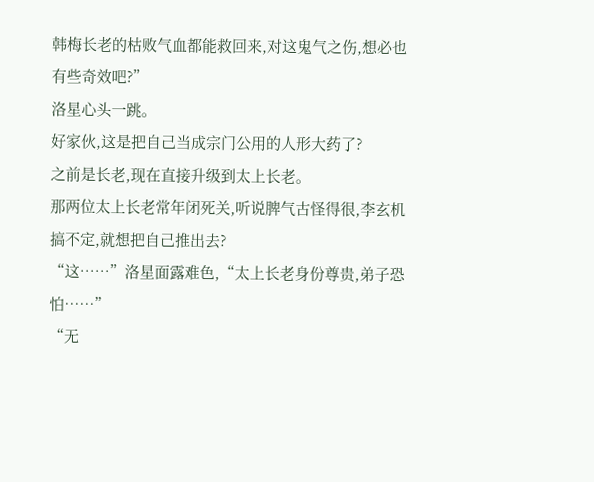韩梅长老的枯败气血都能救回来,对这鬼气之伤,想必也有些奇效吧?”
洛星心头一跳。
好家伙,这是把自己当成宗门公用的人形大药了?
之前是长老,现在直接升级到太上长老。
那两位太上长老常年闭死关,听说脾气古怪得很,李玄机搞不定,就想把自己推出去?
“这……”洛星面露难色,“太上长老身份尊贵,弟子恐怕……”
“无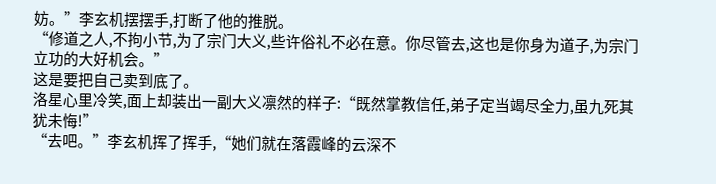妨。”李玄机摆摆手,打断了他的推脱。
“修道之人,不拘小节,为了宗门大义,些许俗礼不必在意。你尽管去,这也是你身为道子,为宗门立功的大好机会。”
这是要把自己卖到底了。
洛星心里冷笑,面上却装出一副大义凛然的样子:“既然掌教信任,弟子定当竭尽全力,虽九死其犹未悔!”
“去吧。”李玄机挥了挥手,“她们就在落霞峰的云深不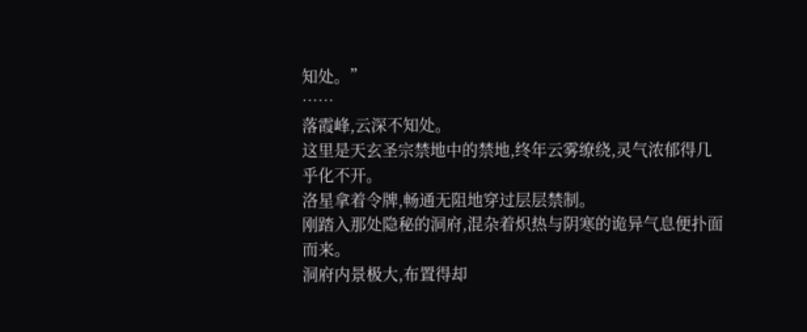知处。”
……
落霞峰,云深不知处。
这里是天玄圣宗禁地中的禁地,终年云雾缭绕,灵气浓郁得几乎化不开。
洛星拿着令牌,畅通无阻地穿过层层禁制。
刚踏入那处隐秘的洞府,混杂着炽热与阴寒的诡异气息便扑面而来。
洞府内景极大,布置得却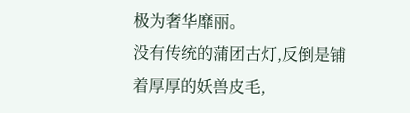极为奢华靡丽。
没有传统的蒲团古灯,反倒是铺着厚厚的妖兽皮毛,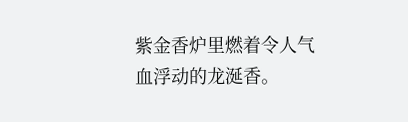紫金香炉里燃着令人气血浮动的龙涎香。